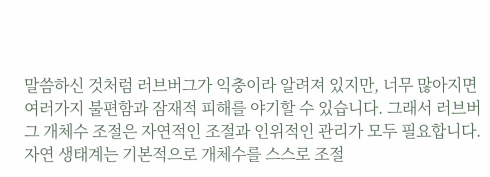말씀하신 것처럼 러브버그가 익충이라 알려져 있지만, 너무 많아지면 여러가지 불편함과 잠재적 피해를 야기할 수 있습니다. 그래서 러브버그 개체수 조절은 자연적인 조절과 인위적인 관리가 모두 필요합니다.
자연 생태계는 기본적으로 개체수를 스스로 조절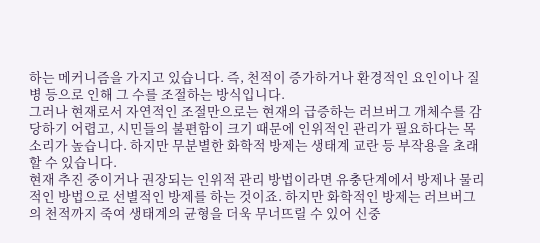하는 메커니즘을 가지고 있습니다. 즉, 천적이 증가하거나 환경적인 요인이나 질병 등으로 인해 그 수를 조절하는 방식입니다.
그러나 현재로서 자연적인 조절만으로는 현재의 급증하는 러브버그 개체수를 감당하기 어렵고, 시민들의 불편함이 크기 때문에 인위적인 관리가 필요하다는 목소리가 높습니다. 하지만 무분별한 화학적 방제는 생태계 교란 등 부작용을 초래할 수 있습니다.
현재 추진 중이거나 권장되는 인위적 관리 방법이라면 유충단계에서 방제나 물리적인 방법으로 선별적인 방제를 하는 것이죠. 하지만 화학적인 방제는 러브버그의 천적까지 죽여 생태계의 균형을 더욱 무너뜨릴 수 있어 신중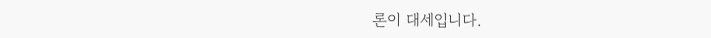론이 대세입니다.